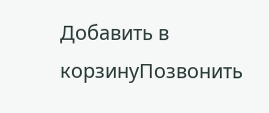Добавить в корзинуПозвонить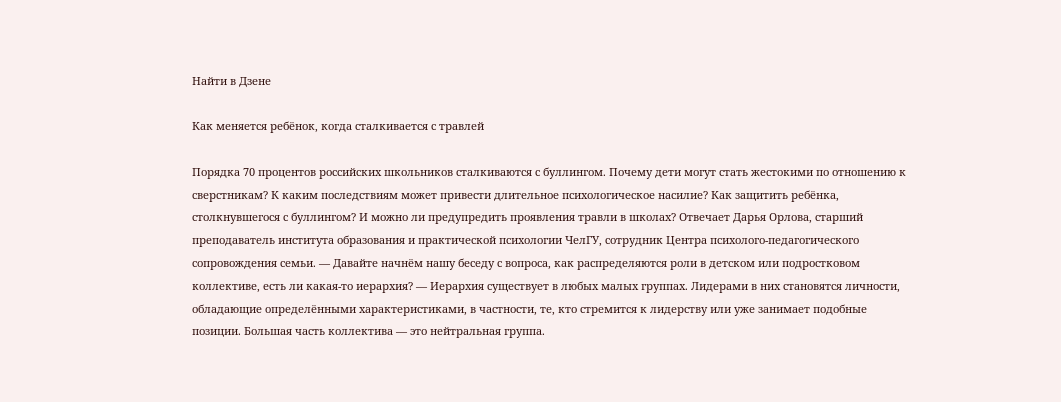Найти в Дзене

Как меняется ребёнок, когда сталкивается с травлей

Порядка 70 процентов российских школьников сталкиваются с буллингом. Почему дети могут стать жестокими по отношению к сверстникам? К каким последствиям может привести длительное психологическое насилие? Как защитить ребёнка, столкнувшегося с буллингом? И можно ли предупредить проявления травли в школах? Отвечает Дарья Орлова, старший преподаватель института образования и практической психологии ЧелГУ, сотрудник Центра психолого-педагогического сопровождения семьи. — Давайте начнём нашу беседу с вопроса, как распределяются роли в детском или подростковом коллективе, есть ли какая-то иерархия? — Иерархия существует в любых малых группах. Лидерами в них становятся личности, обладающие определёнными характеристиками, в частности, те, кто стремится к лидерству или уже занимает подобные позиции. Большая часть коллектива — это нейтральная группа.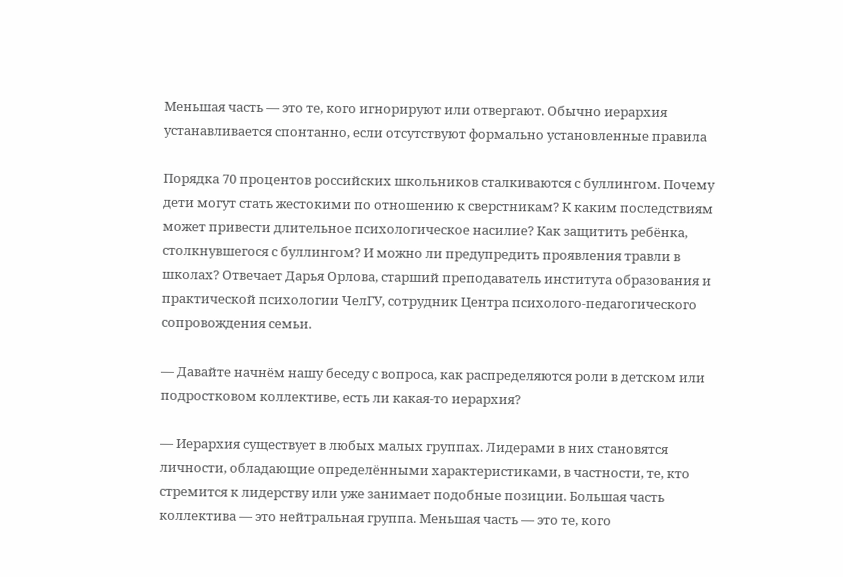Меньшая часть — это те, кого игнорируют или отвергают. Обычно иерархия устанавливается спонтанно, если отсутствуют формально установленные правила

Порядка 70 процентов российских школьников сталкиваются с буллингом. Почему дети могут стать жестокими по отношению к сверстникам? К каким последствиям может привести длительное психологическое насилие? Как защитить ребёнка, столкнувшегося с буллингом? И можно ли предупредить проявления травли в школах? Отвечает Дарья Орлова, старший преподаватель института образования и практической психологии ЧелГУ, сотрудник Центра психолого-педагогического сопровождения семьи.

— Давайте начнём нашу беседу с вопроса, как распределяются роли в детском или подростковом коллективе, есть ли какая-то иерархия?

— Иерархия существует в любых малых группах. Лидерами в них становятся личности, обладающие определёнными характеристиками, в частности, те, кто стремится к лидерству или уже занимает подобные позиции. Большая часть коллектива — это нейтральная группа. Меньшая часть — это те, кого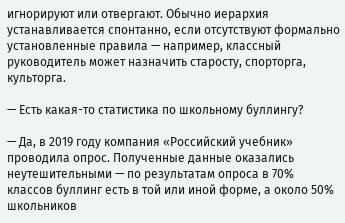игнорируют или отвергают. Обычно иерархия устанавливается спонтанно, если отсутствуют формально установленные правила — например, классный руководитель может назначить старосту, спорторга, культорга.

— Есть какая-то статистика по школьному буллингу?

— Да, в 2019 году компания «Российский учебник» проводила опрос. Полученные данные оказались неутешительными — по результатам опроса в 70% классов буллинг есть в той или иной форме, а около 50% школьников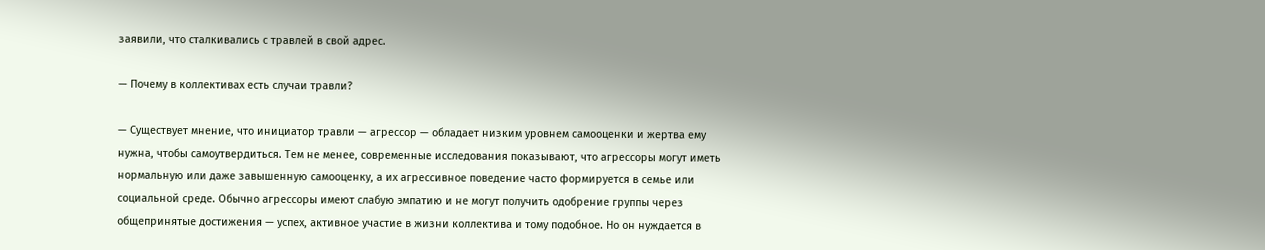заявили, что сталкивались с травлей в свой адрес.

— Почему в коллективах есть случаи травли?

— Существует мнение, что инициатор травли — агрессор — обладает низким уровнем самооценки и жертва ему нужна, чтобы самоутвердиться. Тем не менее, современные исследования показывают, что агрессоры могут иметь нормальную или даже завышенную самооценку, а их агрессивное поведение часто формируется в семье или социальной среде. Обычно агрессоры имеют слабую эмпатию и не могут получить одобрение группы через общепринятые достижения — успех, активное участие в жизни коллектива и тому подобное. Но он нуждается в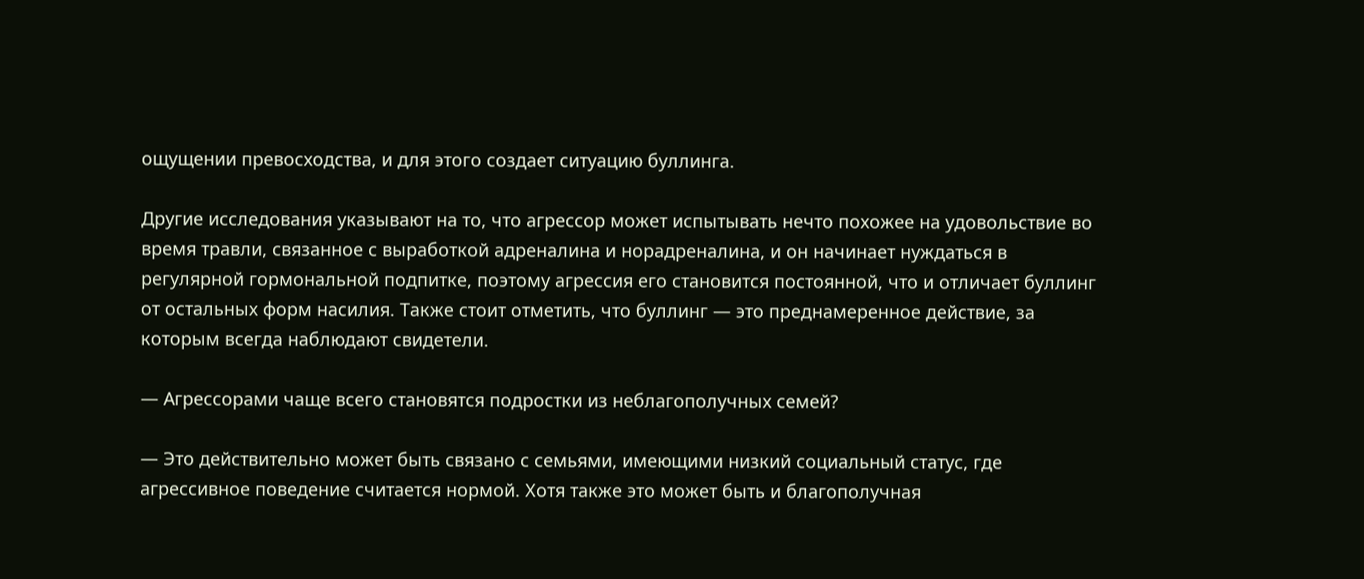ощущении превосходства, и для этого создает ситуацию буллинга.

Другие исследования указывают на то, что агрессор может испытывать нечто похожее на удовольствие во время травли, связанное с выработкой адреналина и норадреналина, и он начинает нуждаться в регулярной гормональной подпитке, поэтому агрессия его становится постоянной, что и отличает буллинг от остальных форм насилия. Также стоит отметить, что буллинг — это преднамеренное действие, за которым всегда наблюдают свидетели.

— Агрессорами чаще всего становятся подростки из неблагополучных семей?

— Это действительно может быть связано с семьями, имеющими низкий социальный статус, где агрессивное поведение считается нормой. Хотя также это может быть и благополучная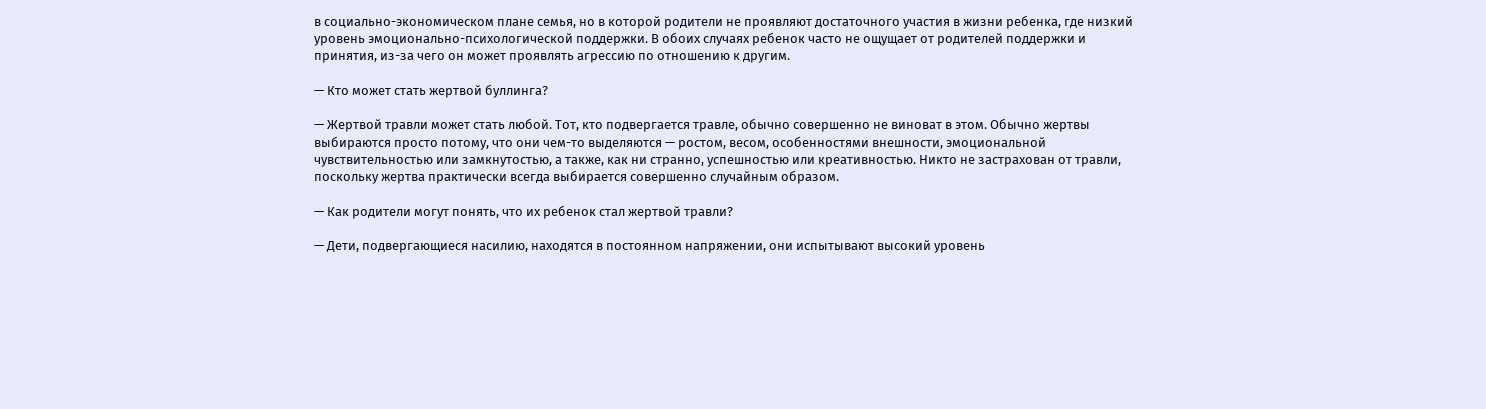в социально-экономическом плане семья, но в которой родители не проявляют достаточного участия в жизни ребенка, где низкий уровень эмоционально-психологической поддержки. В обоих случаях ребенок часто не ощущает от родителей поддержки и принятия, из-за чего он может проявлять агрессию по отношению к другим.

— Кто может стать жертвой буллинга?

— Жертвой травли может стать любой. Тот, кто подвергается травле, обычно совершенно не виноват в этом. Обычно жертвы выбираются просто потому, что они чем-то выделяются — ростом, весом, особенностями внешности, эмоциональной чувствительностью или замкнутостью, а также, как ни странно, успешностью или креативностью. Никто не застрахован от травли, поскольку жертва практически всегда выбирается совершенно случайным образом.

— Как родители могут понять, что их ребенок стал жертвой травли?

— Дети, подвергающиеся насилию, находятся в постоянном напряжении, они испытывают высокий уровень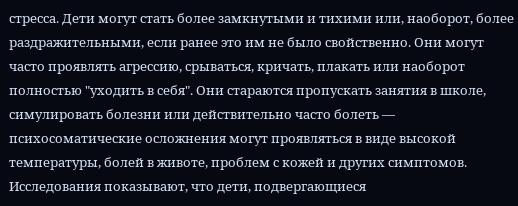стресса. Дети могут стать более замкнутыми и тихими или, наоборот, более раздражительными, если ранее это им не было свойственно. Они могут часто проявлять агрессию, срываться, кричать, плакать или наоборот полностью "уходить в себя". Они стараются пропускать занятия в школе, симулировать болезни или действительно часто болеть — психосоматические осложнения могут проявляться в виде высокой температуры, болей в животе, проблем с кожей и других симптомов. Исследования показывают, что дети, подвергающиеся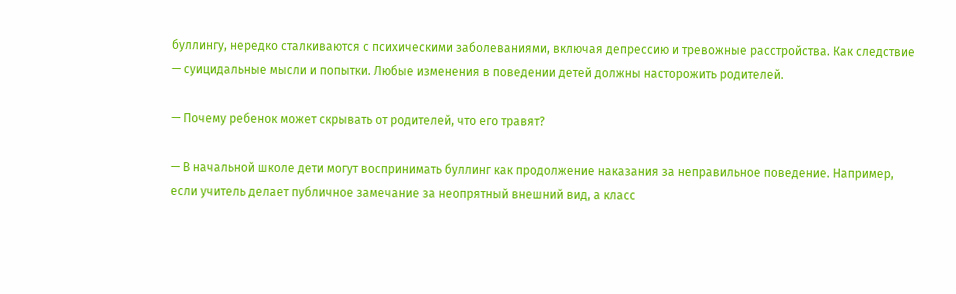буллингу, нередко сталкиваются с психическими заболеваниями, включая депрессию и тревожные расстройства. Как следствие — суицидальные мысли и попытки. Любые изменения в поведении детей должны насторожить родителей.

— Почему ребенок может скрывать от родителей, что его травят?

— В начальной школе дети могут воспринимать буллинг как продолжение наказания за неправильное поведение. Например, если учитель делает публичное замечание за неопрятный внешний вид, а класс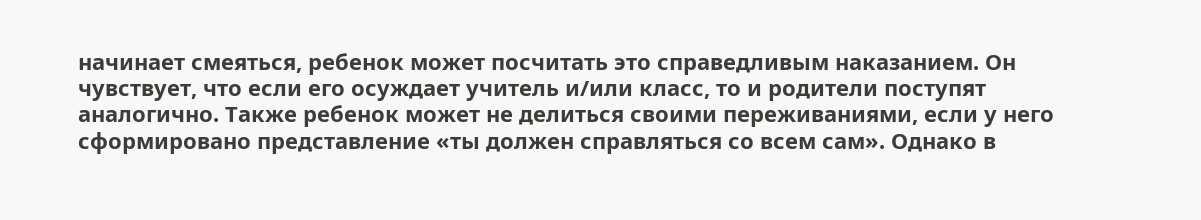начинает смеяться, ребенок может посчитать это справедливым наказанием. Он чувствует, что если его осуждает учитель и/или класс, то и родители поступят аналогично. Также ребенок может не делиться своими переживаниями, если у него сформировано представление «ты должен справляться со всем сам». Однако в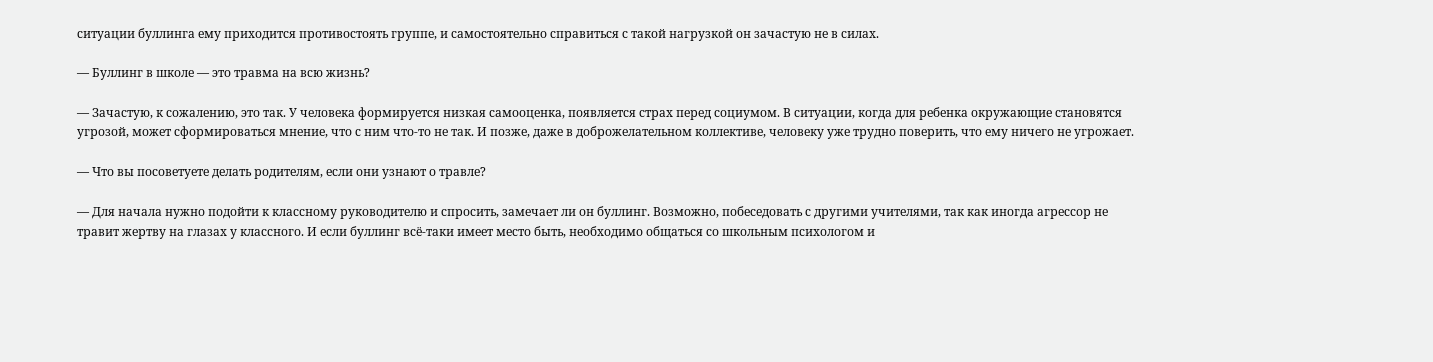ситуации буллинга ему приходится противостоять группе, и самостоятельно справиться с такой нагрузкой он зачастую не в силах.

— Буллинг в школе — это травма на всю жизнь?

— Зачастую, к сожалению, это так. У человека формируется низкая самооценка, появляется страх перед социумом. В ситуации, когда для ребенка окружающие становятся угрозой, может сформироваться мнение, что с ним что-то не так. И позже, даже в доброжелательном коллективе, человеку уже трудно поверить, что ему ничего не угрожает.

— Что вы посоветуете делать родителям, если они узнают о травле?

— Для начала нужно подойти к классному руководителю и спросить, замечает ли он буллинг. Возможно, побеседовать с другими учителями, так как иногда агрессор не травит жертву на глазах у классного. И если буллинг всё-таки имеет место быть, необходимо общаться со школьным психологом и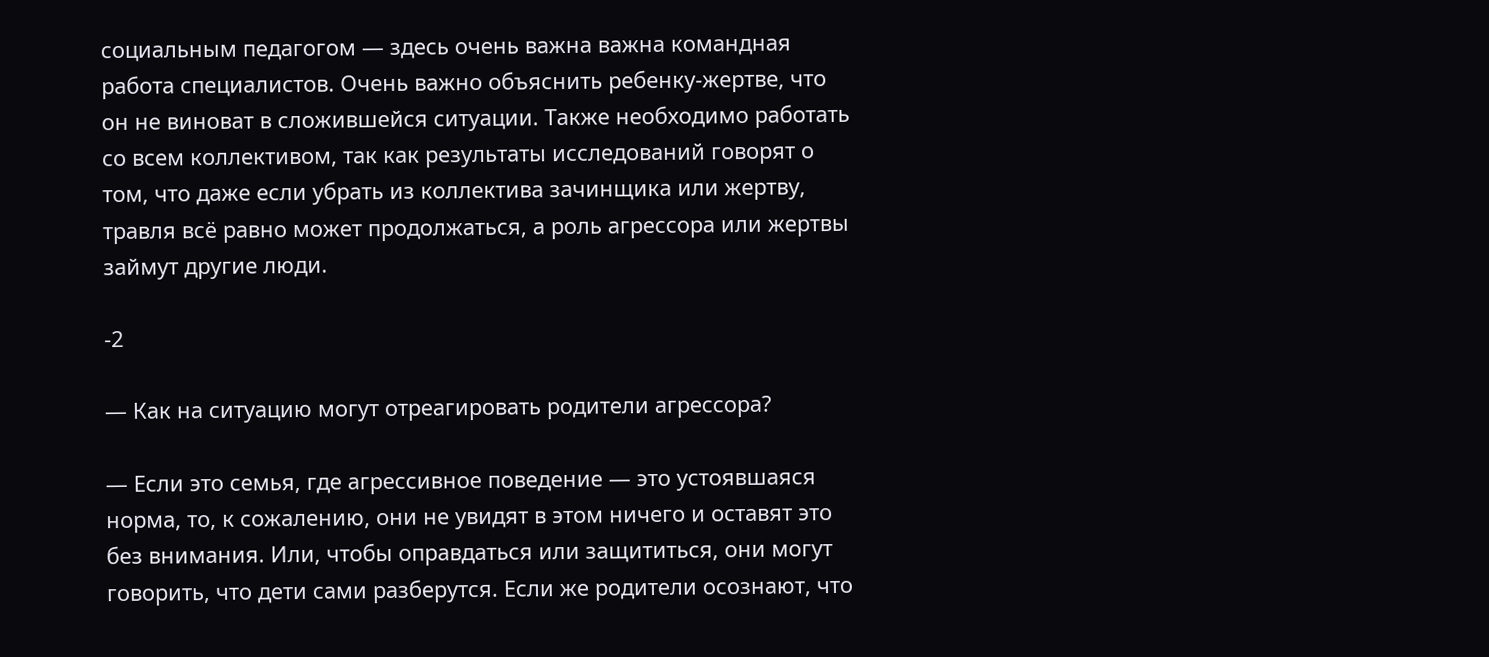социальным педагогом — здесь очень важна важна командная работа специалистов. Очень важно объяснить ребенку-жертве, что он не виноват в сложившейся ситуации. Также необходимо работать со всем коллективом, так как результаты исследований говорят о том, что даже если убрать из коллектива зачинщика или жертву, травля всё равно может продолжаться, а роль агрессора или жертвы займут другие люди.

-2

— Как на ситуацию могут отреагировать родители агрессора?

— Если это семья, где агрессивное поведение — это устоявшаяся норма, то, к сожалению, они не увидят в этом ничего и оставят это без внимания. Или, чтобы оправдаться или защититься, они могут говорить, что дети сами разберутся. Если же родители осознают, что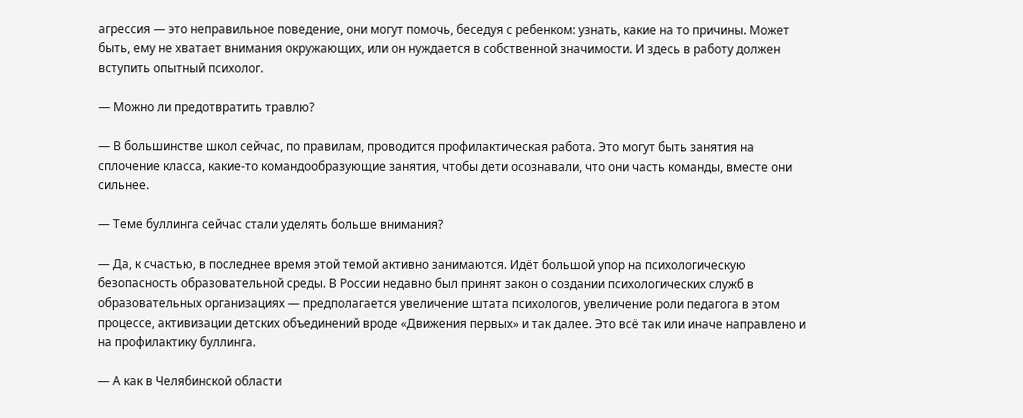агрессия — это неправильное поведение, они могут помочь, беседуя с ребенком: узнать, какие на то причины. Может быть, ему не хватает внимания окружающих, или он нуждается в собственной значимости. И здесь в работу должен вступить опытный психолог.

— Можно ли предотвратить травлю?

— В большинстве школ сейчас, по правилам, проводится профилактическая работа. Это могут быть занятия на сплочение класса, какие-то командообразующие занятия, чтобы дети осознавали, что они часть команды, вместе они сильнее.

— Теме буллинга сейчас стали уделять больше внимания?

— Да, к счастью, в последнее время этой темой активно занимаются. Идёт большой упор на психологическую безопасность образовательной среды. В России недавно был принят закон о создании психологических служб в образовательных организациях — предполагается увеличение штата психологов, увеличение роли педагога в этом процессе, активизации детских объединений вроде «Движения первых» и так далее. Это всё так или иначе направлено и на профилактику буллинга.

— А как в Челябинской области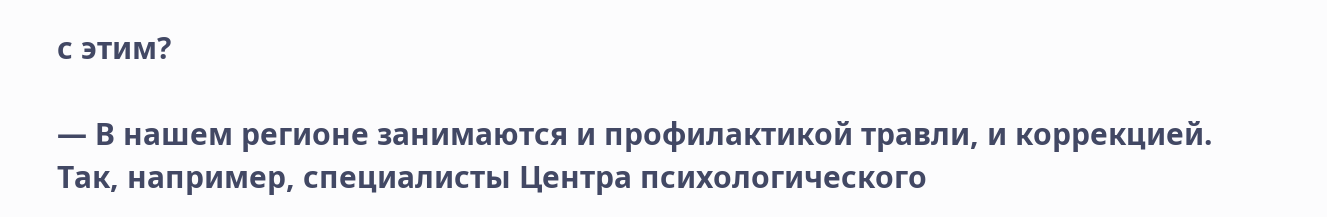с этим?

— В нашем регионе занимаются и профилактикой травли, и коррекцией. Так, например, специалисты Центра психологического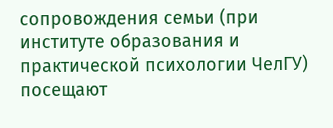сопровождения семьи (при институте образования и практической психологии ЧелГУ) посещают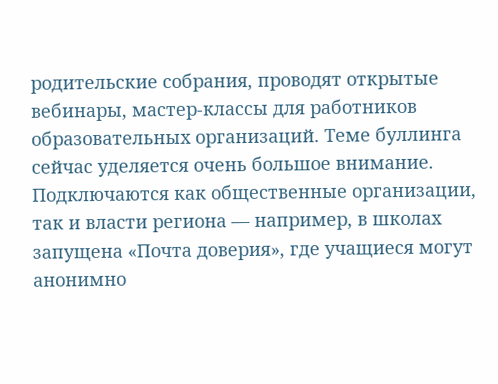родительские собрания, проводят открытые вебинары, мастер-классы для работников образовательных организаций. Теме буллинга сейчас уделяется очень большое внимание. Подключаются как общественные организации, так и власти региона — например, в школах запущена «Почта доверия», где учащиеся могут анонимно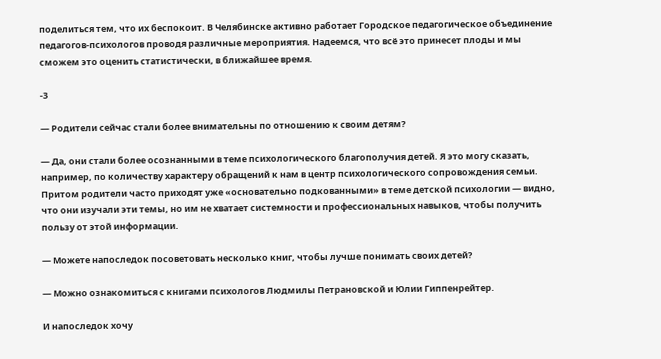поделиться тем, что их беспокоит. В Челябинске активно работает Городское педагогическое объединение педагогов-психологов проводя различные мероприятия. Надеемся, что всё это принесет плоды и мы сможем это оценить статистически, в ближайшее время.

-3

— Родители сейчас стали более внимательны по отношению к своим детям?

— Да, они стали более осознанными в теме психологического благополучия детей. Я это могу сказать, например, по количеству характеру обращений к нам в центр психологического сопровождения семьи. Притом родители часто приходят уже «основательно подкованными» в теме детской психологии — видно, что они изучали эти темы, но им не хватает системности и профессиональных навыков, чтобы получить пользу от этой информации.

— Можете напоследок посоветовать несколько книг, чтобы лучше понимать своих детей?

— Можно ознакомиться с книгами психологов Людмилы Петрановской и Юлии Гиппенрейтер.

И напоследок хочу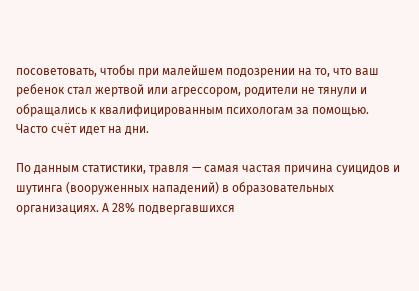посоветовать, чтобы при малейшем подозрении на то, что ваш ребенок стал жертвой или агрессором, родители не тянули и обращались к квалифицированным психологам за помощью. Часто счёт идет на дни.

По данным статистики, травля — самая частая причина суицидов и шутинга (вооруженных нападений) в образовательных организациях. А 28% подвергавшихся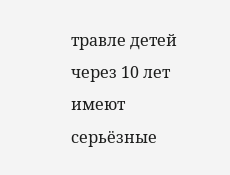травле детей через 10 лет имеют серьёзные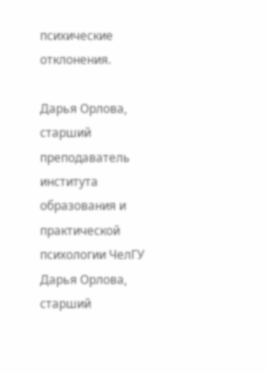психические отклонения.

Дарья Орлова, старший преподаватель института образования и практической психологии ЧелГУ
Дарья Орлова, старший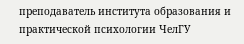преподаватель института образования и практической психологии ЧелГУ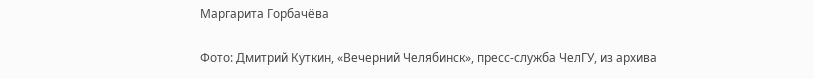Маргарита Горбачёва

Фото: Дмитрий Куткин, «Вечерний Челябинск», пресс-служба ЧелГУ, из архива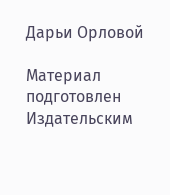Дарьи Орловой

Материал подготовлен Издательским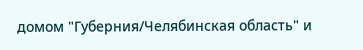домом "Губерния/Челябинская область" и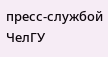пресс-службой ЧелГУ